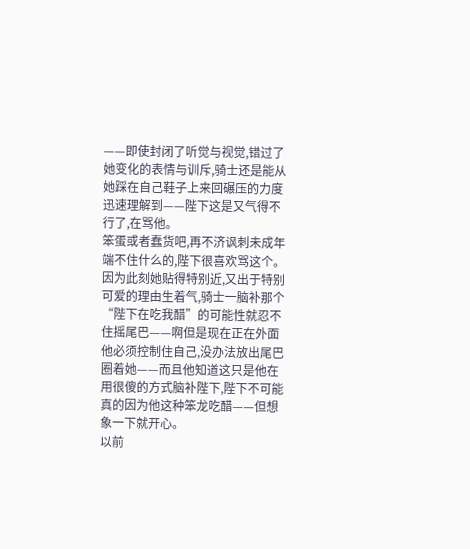——即使封闭了听觉与视觉,错过了她变化的表情与训斥,骑士还是能从她踩在自己鞋子上来回碾压的力度迅速理解到——陛下这是又气得不行了,在骂他。
笨蛋或者蠢货吧,再不济讽刺未成年端不住什么的,陛下很喜欢骂这个。
因为此刻她贴得特别近,又出于特别可爱的理由生着气,骑士一脑补那个“陛下在吃我醋”的可能性就忍不住摇尾巴——啊但是现在正在外面他必须控制住自己,没办法放出尾巴圈着她——而且他知道这只是他在用很傻的方式脑补陛下,陛下不可能真的因为他这种笨龙吃醋——但想象一下就开心。
以前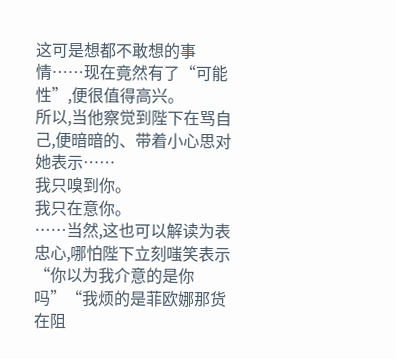这可是想都不敢想的事情……现在竟然有了“可能性”,便很值得高兴。
所以,当他察觉到陛下在骂自己,便暗暗的、带着小心思对她表示……
我只嗅到你。
我只在意你。
……当然,这也可以解读为表忠心,哪怕陛下立刻嗤笑表示“你以为我介意的是你吗”“我烦的是菲欧娜那货在阻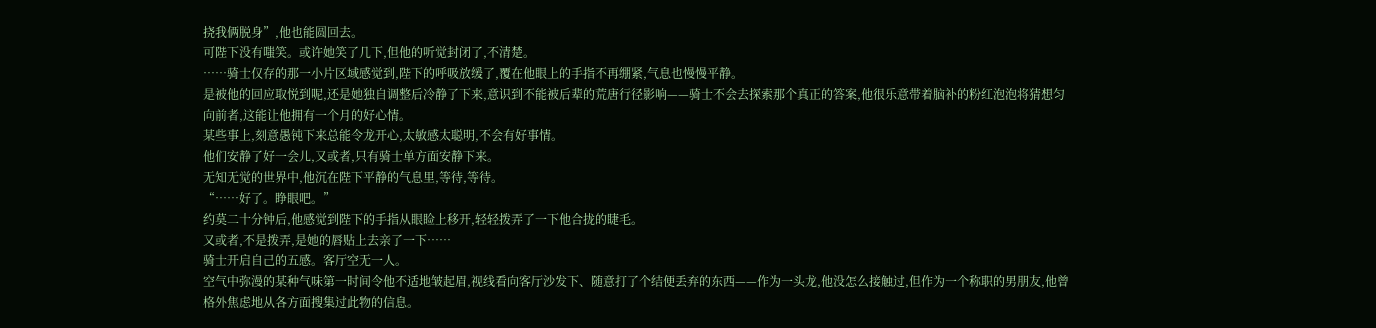挠我俩脱身”,他也能圆回去。
可陛下没有嗤笑。或许她笑了几下,但他的听觉封闭了,不清楚。
……骑士仅存的那一小片区域感觉到,陛下的呼吸放缓了,覆在他眼上的手指不再绷紧,气息也慢慢平静。
是被他的回应取悦到呢,还是她独自调整后冷静了下来,意识到不能被后辈的荒唐行径影响——骑士不会去探索那个真正的答案,他很乐意带着脑补的粉红泡泡将猜想匀向前者,这能让他拥有一个月的好心情。
某些事上,刻意愚钝下来总能令龙开心,太敏感太聪明,不会有好事情。
他们安静了好一会儿,又或者,只有骑士单方面安静下来。
无知无觉的世界中,他沉在陛下平静的气息里,等待,等待。
“……好了。睁眼吧。”
约莫二十分钟后,他感觉到陛下的手指从眼睑上移开,轻轻拨弄了一下他合拢的睫毛。
又或者,不是拨弄,是她的唇贴上去亲了一下……
骑士开启自己的五感。客厅空无一人。
空气中弥漫的某种气味第一时间令他不适地皱起眉,视线看向客厅沙发下、随意打了个结便丢弃的东西——作为一头龙,他没怎么接触过,但作为一个称职的男朋友,他曾格外焦虑地从各方面搜集过此物的信息。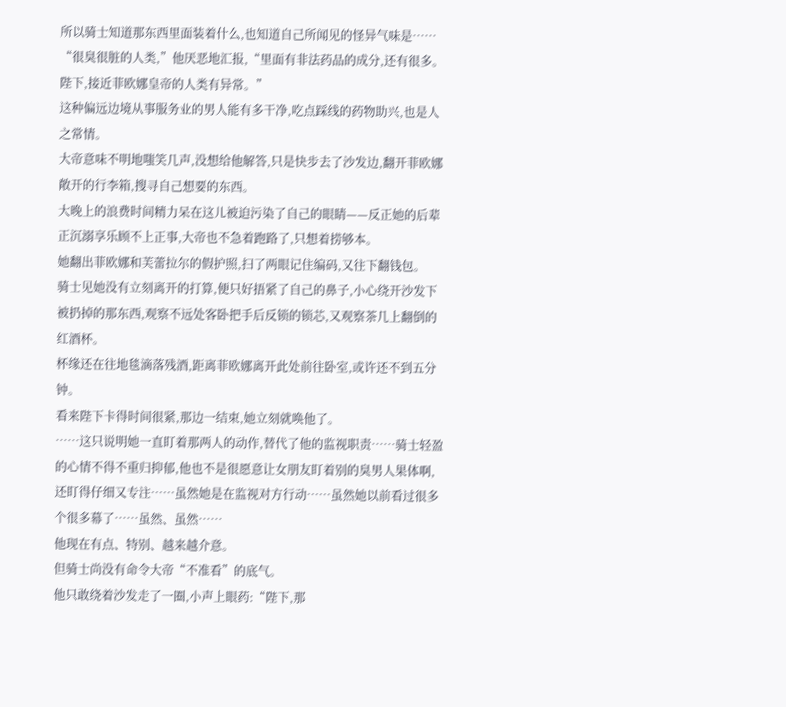所以骑士知道那东西里面装着什么,也知道自己所闻见的怪异气味是……
“很臭很脏的人类,”他厌恶地汇报,“里面有非法药品的成分,还有很多。陛下,接近菲欧娜皇帝的人类有异常。”
这种偏远边境从事服务业的男人能有多干净,吃点踩线的药物助兴,也是人之常情。
大帝意味不明地嗤笑几声,没想给他解答,只是快步去了沙发边,翻开菲欧娜敞开的行李箱,搜寻自己想要的东西。
大晚上的浪费时间精力呆在这儿被迫污染了自己的眼睛——反正她的后辈正沉溺享乐顾不上正事,大帝也不急着跑路了,只想着捞够本。
她翻出菲欧娜和芙蕾拉尔的假护照,扫了两眼记住编码,又往下翻钱包。
骑士见她没有立刻离开的打算,便只好捂紧了自己的鼻子,小心绕开沙发下被扔掉的那东西,观察不远处客卧把手后反锁的锁芯,又观察茶几上翻倒的红酒杯。
杯缘还在往地毯滴落残酒,距离菲欧娜离开此处前往卧室,或许还不到五分钟。
看来陛下卡得时间很紧,那边一结束,她立刻就唤他了。
……这只说明她一直盯着那两人的动作,替代了他的监视职责……骑士轻盈的心情不得不重归抑郁,他也不是很愿意让女朋友盯着别的臭男人果体啊,还盯得仔细又专注……虽然她是在监视对方行动……虽然她以前看过很多个很多幕了……虽然、虽然……
他现在有点、特别、越来越介意。
但骑士尚没有命令大帝“不准看”的底气。
他只敢绕着沙发走了一圈,小声上眼药:“陛下,那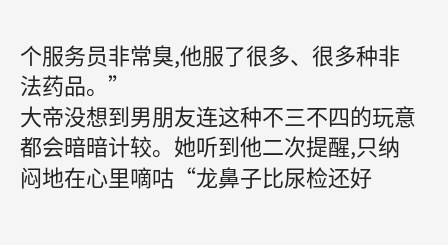个服务员非常臭,他服了很多、很多种非法药品。”
大帝没想到男朋友连这种不三不四的玩意都会暗暗计较。她听到他二次提醒,只纳闷地在心里嘀咕“龙鼻子比尿检还好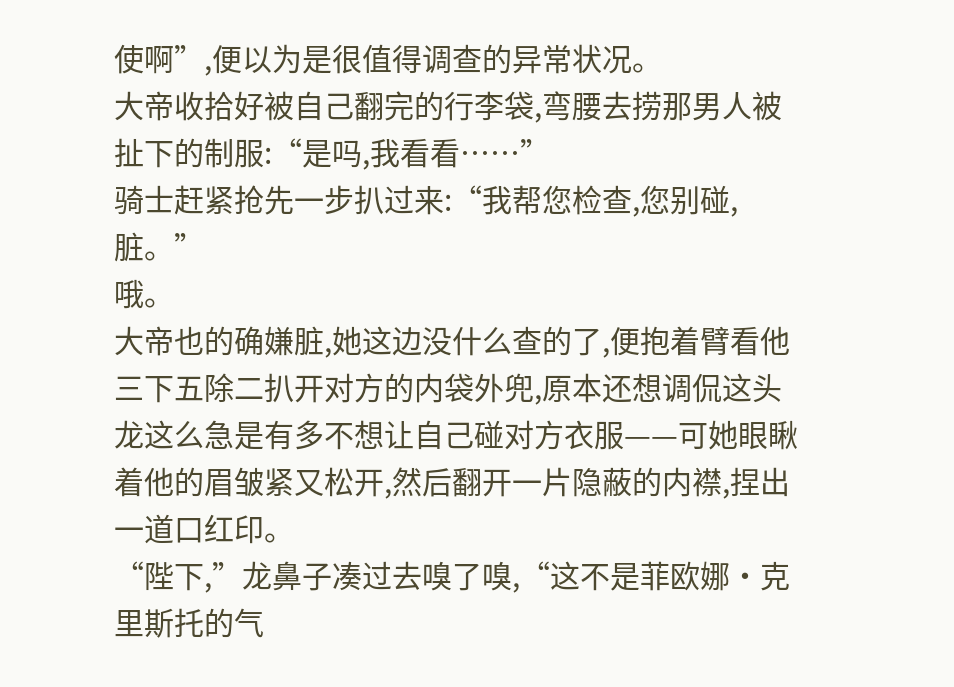使啊”,便以为是很值得调查的异常状况。
大帝收拾好被自己翻完的行李袋,弯腰去捞那男人被扯下的制服:“是吗,我看看……”
骑士赶紧抢先一步扒过来:“我帮您检查,您别碰,脏。”
哦。
大帝也的确嫌脏,她这边没什么查的了,便抱着臂看他三下五除二扒开对方的内袋外兜,原本还想调侃这头龙这么急是有多不想让自己碰对方衣服——可她眼瞅着他的眉皱紧又松开,然后翻开一片隐蔽的内襟,捏出一道口红印。
“陛下,”龙鼻子凑过去嗅了嗅,“这不是菲欧娜·克里斯托的气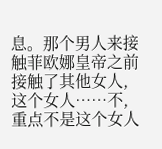息。那个男人来接触菲欧娜皇帝之前接触了其他女人,这个女人……不,重点不是这个女人